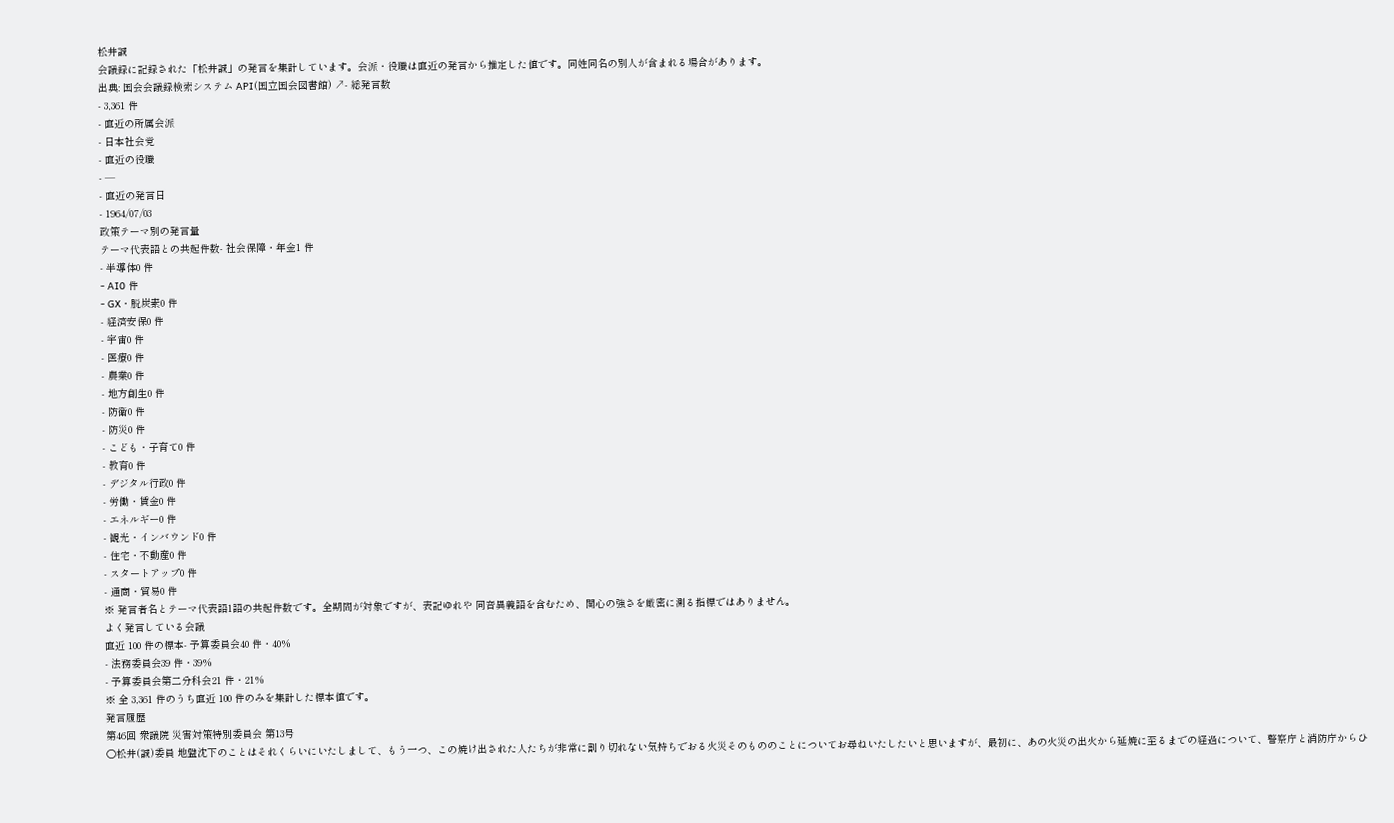松井誠
会議録に記録された「松井誠」の発言を集計しています。会派・役職は直近の発言から推定した値です。同姓同名の別人が含まれる場合があります。
出典: 国会会議録検索システム API(国立国会図書館) ↗- 総発言数
- 3,361 件
- 直近の所属会派
- 日本社会党
- 直近の役職
- —
- 直近の発言日
- 1964/07/03
政策テーマ別の発言量
テーマ代表語との共起件数- 社会保障・年金1 件
- 半導体0 件
- AI0 件
- GX・脱炭素0 件
- 経済安保0 件
- 宇宙0 件
- 医療0 件
- 農業0 件
- 地方創生0 件
- 防衛0 件
- 防災0 件
- こども・子育て0 件
- 教育0 件
- デジタル行政0 件
- 労働・賃金0 件
- エネルギー0 件
- 観光・インバウンド0 件
- 住宅・不動産0 件
- スタートアップ0 件
- 通商・貿易0 件
※ 発言者名とテーマ代表語1語の共起件数です。全期間が対象ですが、表記ゆれや 同音異義語を含むため、関心の強さを厳密に測る指標ではありません。
よく発言している会議
直近 100 件の標本- 予算委員会40 件・40%
- 法務委員会39 件・39%
- 予算委員会第二分科会21 件・21%
※ 全 3,361 件のうち直近 100 件のみを集計した標本値です。
発言履歴
第46回 衆議院 災害対策特別委員会 第13号
○松井(誠)委員 地盤沈下のことはそれくらいにいたしまして、もう一つ、この焼け出された人たちが非常に割り切れない気持ちでおる火災そのもののことについてお尋ねいたしたいと思いますが、最初に、あの火災の出火から延焼に至るまでの経過について、警察庁と消防庁からひ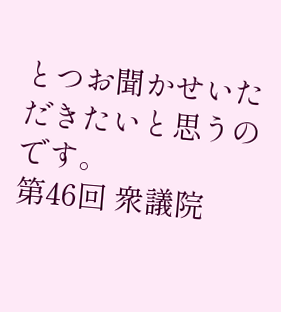とつお聞かせいただきたいと思うのです。
第46回 衆議院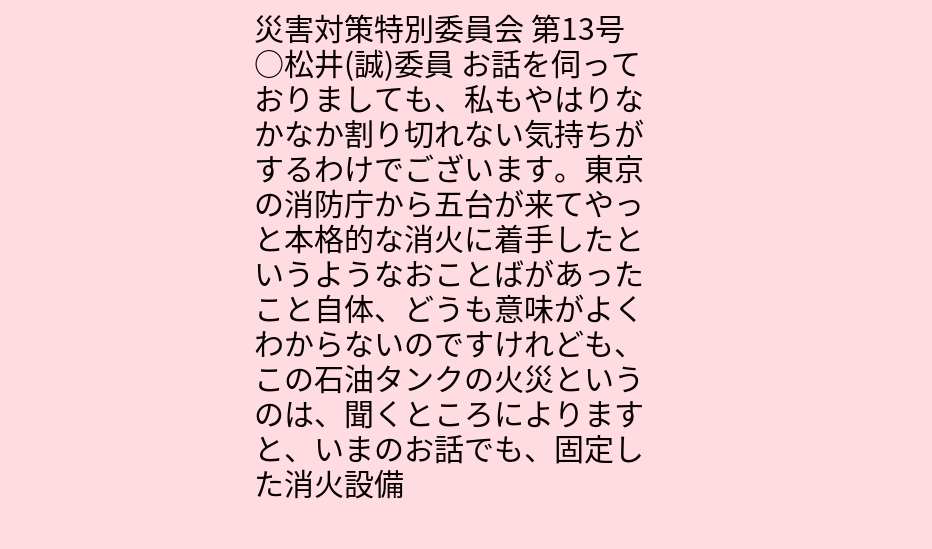災害対策特別委員会 第13号
○松井(誠)委員 お話を伺っておりましても、私もやはりなかなか割り切れない気持ちがするわけでございます。東京の消防庁から五台が来てやっと本格的な消火に着手したというようなおことばがあったこと自体、どうも意味がよくわからないのですけれども、この石油タンクの火災というのは、聞くところによりますと、いまのお話でも、固定した消火設備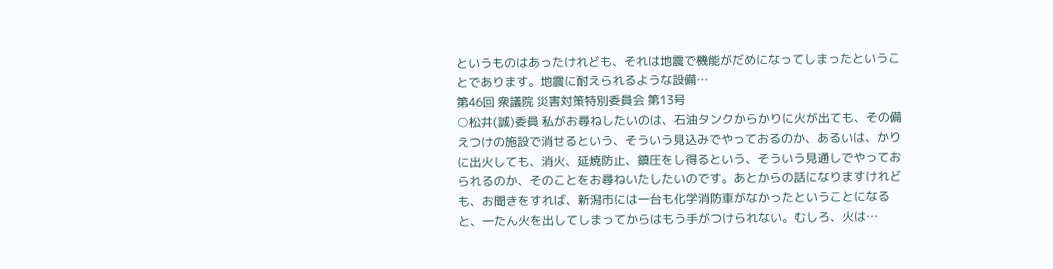というものはあったけれども、それは地震で機能がだめになってしまったということであります。地震に耐えられるような設備…
第46回 衆議院 災害対策特別委員会 第13号
○松井(誠)委員 私がお尋ねしたいのは、石油タンクからかりに火が出ても、その備えつけの施設で消せるという、そういう見込みでやっておるのか、あるいは、かりに出火しても、消火、延焼防止、鎮圧をし得るという、そういう見通しでやっておられるのか、そのことをお尋ねいたしたいのです。あとからの話になりますけれども、お聞きをすれば、新潟市には一台も化学消防車がなかったということになると、一たん火を出してしまってからはもう手がつけられない。むしろ、火は…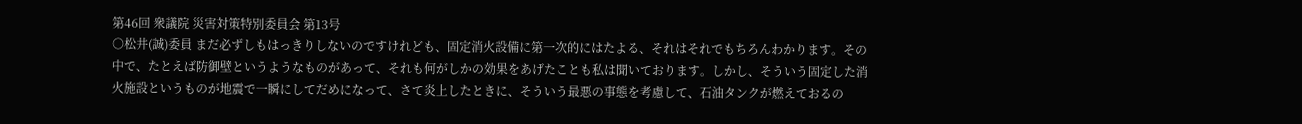第46回 衆議院 災害対策特別委員会 第13号
○松井(誠)委員 まだ必ずしもはっきりしないのですけれども、固定消火設備に第一次的にはたよる、それはそれでもちろんわかります。その中で、たとえば防御壁というようなものがあって、それも何がしかの効果をあげたことも私は聞いております。しかし、そういう固定した消火施設というものが地震で一瞬にしてだめになって、さて炎上したときに、そういう最悪の事態を考慮して、石油タンクが燃えておるの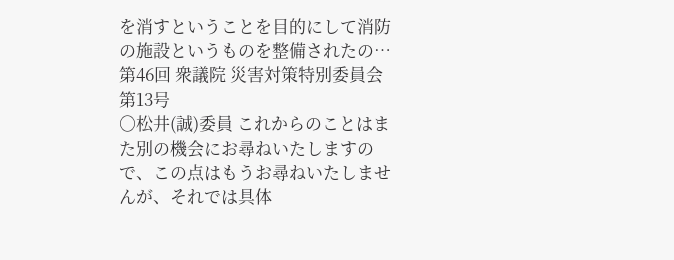を消すということを目的にして消防の施設というものを整備されたの…
第46回 衆議院 災害対策特別委員会 第13号
○松井(誠)委員 これからのことはまた別の機会にお尋ねいたしますので、この点はもうお尋ねいたしませんが、それでは具体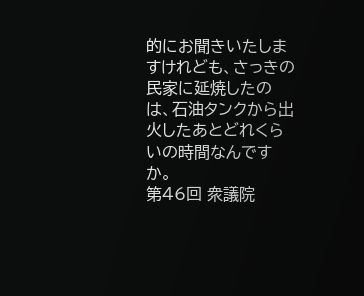的にお聞きいたしますけれども、さっきの民家に延焼したのは、石油タンクから出火したあとどれくらいの時間なんですか。
第46回 衆議院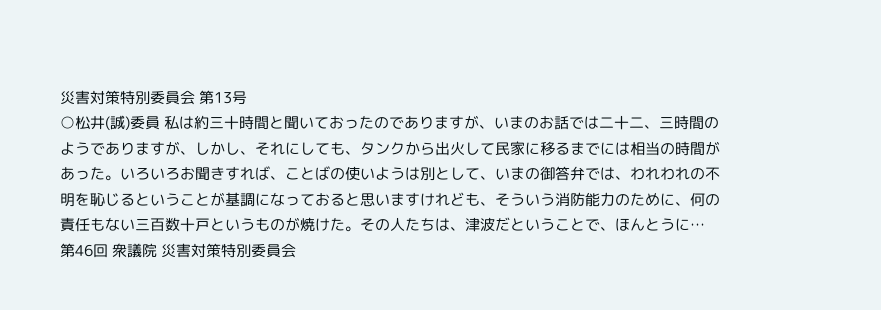災害対策特別委員会 第13号
○松井(誠)委員 私は約三十時間と聞いておったのでありますが、いまのお話では二十二、三時間のようでありますが、しかし、それにしても、タンクから出火して民家に移るまでには相当の時間があった。いろいろお聞きすれば、ことばの使いようは別として、いまの御答弁では、われわれの不明を恥じるということが基調になっておると思いますけれども、そういう消防能力のために、何の責任もない三百数十戸というものが焼けた。その人たちは、津波だということで、ほんとうに…
第46回 衆議院 災害対策特別委員会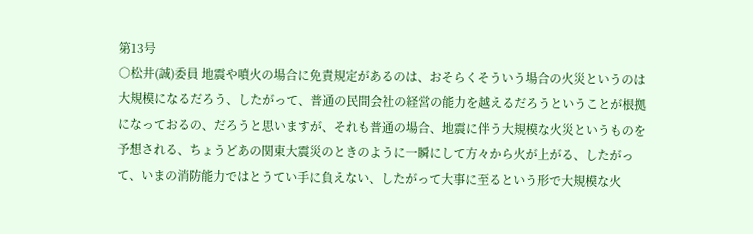第13号
○松井(誠)委員 地震や噴火の場合に免責規定があるのは、おそらくそういう場合の火災というのは大規模になるだろう、したがって、普通の民間会社の経営の能力を越えるだろうということが根拠になっておるの、だろうと思いますが、それも普通の場合、地震に伴う大規模な火災というものを予想される、ちょうどあの関東大震災のときのように一瞬にして方々から火が上がる、したがって、いまの消防能力ではとうてい手に負えない、したがって大事に至るという形で大規模な火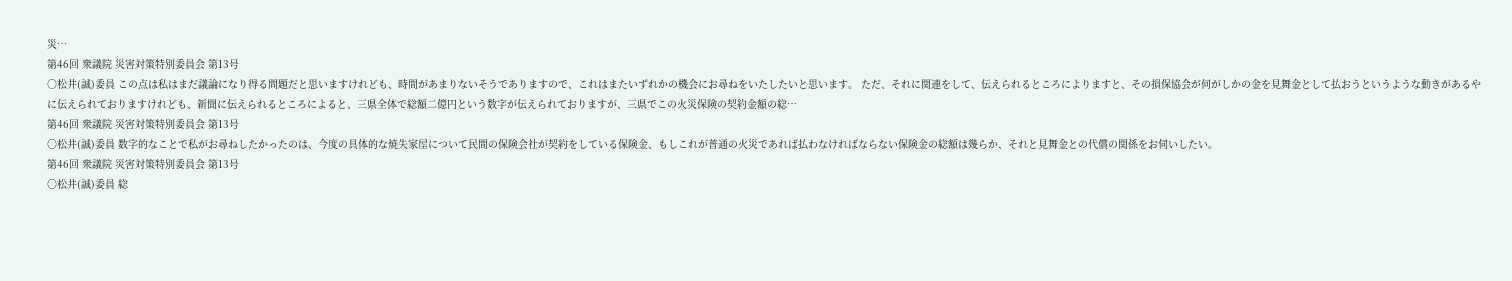災…
第46回 衆議院 災害対策特別委員会 第13号
○松井(誠)委員 この点は私はまだ議論になり得る問題だと思いますけれども、時間があまりないそうでありますので、これはまたいずれかの機会にお尋ねをいたしたいと思います。 ただ、それに関連をして、伝えられるところによりますと、その損保協会が何がしかの金を見舞金として払おうというような動きがあるやに伝えられておりますけれども、新聞に伝えられるところによると、三県全体で総額二億円という数字が伝えられておりますが、三県でこの火災保険の契約金額の総…
第46回 衆議院 災害対策特別委員会 第13号
○松井(誠)委員 数字的なことで私がお尋ねしたかったのは、今度の具体的な焼失家屋について民間の保険会社が契約をしている保険金、もしこれが普通の火災であれば払わなければならない保険金の総額は幾らか、それと見舞金との代償の関係をお伺いしたい。
第46回 衆議院 災害対策特別委員会 第13号
○松井(誠)委員 総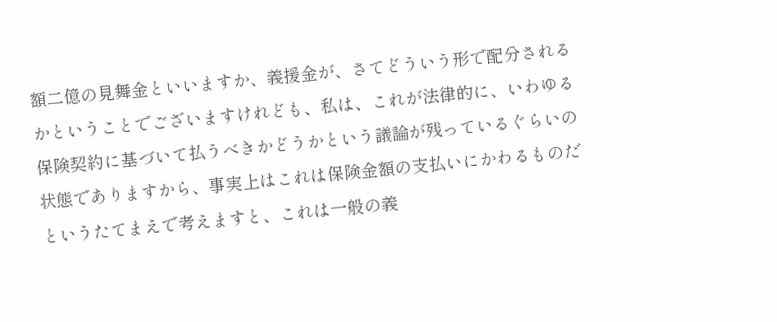額二億の見舞金といいますか、義援金が、さてどういう形で配分されるかということでございますけれども、私は、これが法律的に、いわゆる保険契約に基づいて払うべきかどうかという議論が残っているぐらいの状態でありますから、事実上はこれは保険金額の支払いにかわるものだというたてまえで考えますと、これは一般の義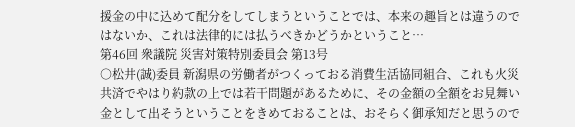援金の中に込めて配分をしてしまうということでは、本来の趣旨とは違うのではないか、これは法律的には払うべきかどうかということ…
第46回 衆議院 災害対策特別委員会 第13号
○松井(誠)委員 新潟県の労働者がつくっておる消費生活協同組合、これも火災共済でやはり約款の上では若干問題があるために、その金額の全額をお見舞い金として出そうということをきめておることは、おそらく御承知だと思うので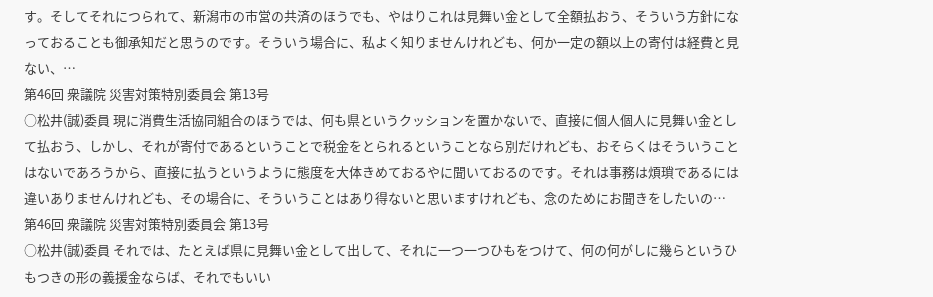す。そしてそれにつられて、新潟市の市営の共済のほうでも、やはりこれは見舞い金として全額払おう、そういう方針になっておることも御承知だと思うのです。そういう場合に、私よく知りませんけれども、何か一定の額以上の寄付は経費と見ない、…
第46回 衆議院 災害対策特別委員会 第13号
○松井(誠)委員 現に消費生活協同組合のほうでは、何も県というクッションを置かないで、直接に個人個人に見舞い金として払おう、しかし、それが寄付であるということで税金をとられるということなら別だけれども、おそらくはそういうことはないであろうから、直接に払うというように態度を大体きめておるやに聞いておるのです。それは事務は煩瑣であるには違いありませんけれども、その場合に、そういうことはあり得ないと思いますけれども、念のためにお聞きをしたいの…
第46回 衆議院 災害対策特別委員会 第13号
○松井(誠)委員 それでは、たとえば県に見舞い金として出して、それに一つ一つひもをつけて、何の何がしに幾らというひもつきの形の義援金ならば、それでもいい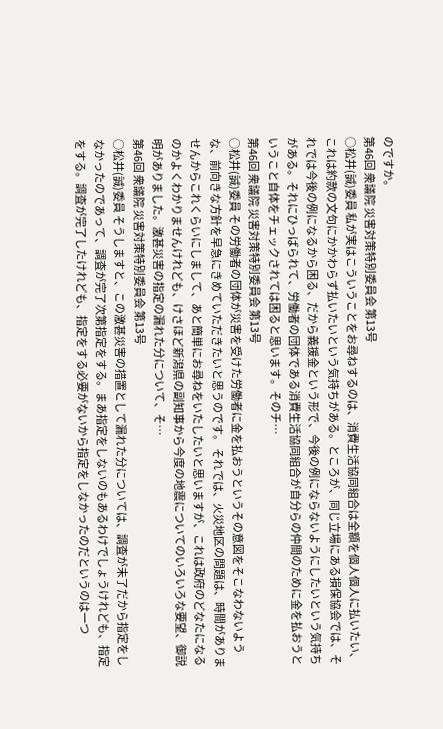のですか。
第46回 衆議院 災害対策特別委員会 第13号
○松井(誠)委員 私が実はこういうことをお尋ねするのは、消費生活協同組合は全額を個人個人に払いたい、これは約款の文句にかかわらず払いたいという気持ちがある。ところが、同じ立場にある損保協会では、それでは今後の例になるから困る、だから義援金という形で、今後の例にならないようにしたいという気持ちがある。それにひっばられて、労働者の団体である消費生活協同組合が自分らの仲間のために金を払おうということ自体をチェックされては困ると思います。そのチ…
第46回 衆議院 災害対策特別委員会 第13号
○松井(誠)委員 その労働者の団体が災害を受けた労働者に金を払おうというその意図をそこなわないような、前向きな方針を早急にきめていただきたいと思うのです。 それでは、火災地区の問題は、時間がありませんからこれくらいにしまして、あと簡単にお尋ねをいたしたいと思いますが、これは政府のどなたになるのかよくわかりませんけれども、けさほど新潟県の副知事から今度の地震についてのいろいろな要望、御説明がありました。激甚災害の指定の漏れた分について、そ…
第46回 衆議院 災害対策特別委員会 第13号
○松井(誠)委員 そうしますと、この激甚災害の措置として漏れた分については、調査が未了だから指定をしなかったのであって、調査が完了次第指定をする。まあ指定をしないのもあるわけでしょうけれども、指定をする。調査が完了したけれども、指定をする必要がないから指定をしなかったのだというのは一つ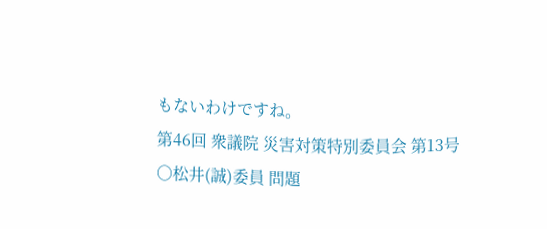もないわけですね。
第46回 衆議院 災害対策特別委員会 第13号
○松井(誠)委員 問題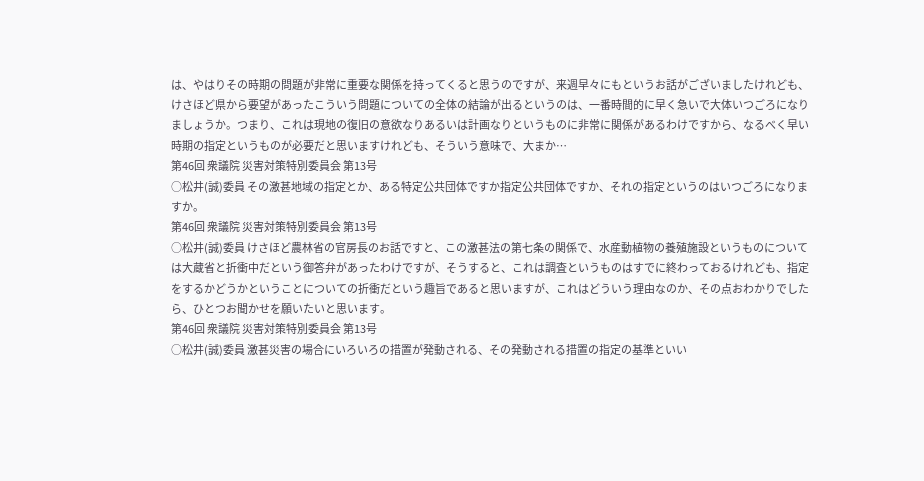は、やはりその時期の問題が非常に重要な関係を持ってくると思うのですが、来週早々にもというお話がございましたけれども、けさほど県から要望があったこういう問題についての全体の結論が出るというのは、一番時間的に早く急いで大体いつごろになりましょうか。つまり、これは現地の復旧の意欲なりあるいは計画なりというものに非常に関係があるわけですから、なるべく早い時期の指定というものが必要だと思いますけれども、そういう意味で、大まか…
第46回 衆議院 災害対策特別委員会 第13号
○松井(誠)委員 その激甚地域の指定とか、ある特定公共団体ですか指定公共団体ですか、それの指定というのはいつごろになりますか。
第46回 衆議院 災害対策特別委員会 第13号
○松井(誠)委員 けさほど農林省の官房長のお話ですと、この激甚法の第七条の関係で、水産動植物の養殖施設というものについては大蔵省と折衝中だという御答弁があったわけですが、そうすると、これは調査というものはすでに終わっておるけれども、指定をするかどうかということについての折衝だという趣旨であると思いますが、これはどういう理由なのか、その点おわかりでしたら、ひとつお聞かせを願いたいと思います。
第46回 衆議院 災害対策特別委員会 第13号
○松井(誠)委員 激甚災害の場合にいろいろの措置が発動される、その発動される措置の指定の基準といい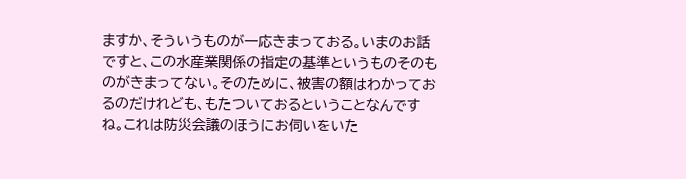ますか、そういうものが一応きまっておる。いまのお話ですと、この水産業関係の指定の基準というものそのものがきまってない。そのために、被害の額はわかっておるのだけれども、もたついておるということなんですね。これは防災会議のほうにお伺いをいた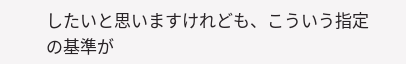したいと思いますけれども、こういう指定の基準が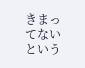きまってないという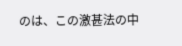のは、この激甚法の中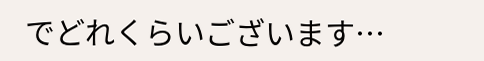でどれくらいございます…